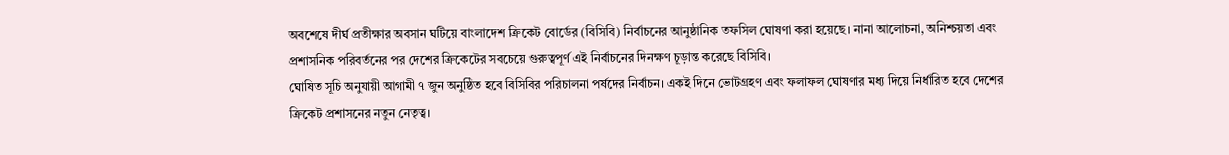অবশেষে দীর্ঘ প্রতীক্ষার অবসান ঘটিয়ে বাংলাদেশ ক্রিকেট বোর্ডের (বিসিবি) নির্বাচনের আনুষ্ঠানিক তফসিল ঘোষণা করা হয়েছে। নানা আলোচনা, অনিশ্চয়তা এবং প্রশাসনিক পরিবর্তনের পর দেশের ক্রিকেটের সবচেয়ে গুরুত্বপূর্ণ এই নির্বাচনের দিনক্ষণ চূড়ান্ত করেছে বিসিবি।
ঘোষিত সূচি অনুযায়ী আগামী ৭ জুন অনুষ্ঠিত হবে বিসিবির পরিচালনা পর্ষদের নির্বাচন। একই দিনে ভোটগ্রহণ এবং ফলাফল ঘোষণার মধ্য দিয়ে নির্ধারিত হবে দেশের ক্রিকেট প্রশাসনের নতুন নেতৃত্ব।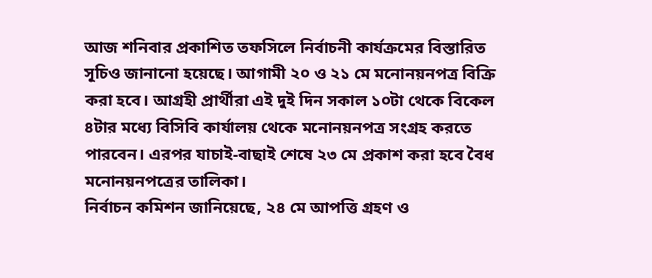আজ শনিবার প্রকাশিত তফসিলে নির্বাচনী কার্যক্রমের বিস্তারিত সূচিও জানানো হয়েছে। আগামী ২০ ও ২১ মে মনোনয়নপত্র বিক্রি করা হবে। আগ্রহী প্রার্থীরা এই দুই দিন সকাল ১০টা থেকে বিকেল ৪টার মধ্যে বিসিবি কার্যালয় থেকে মনোনয়নপত্র সংগ্রহ করতে পারবেন। এরপর যাচাই-বাছাই শেষে ২৩ মে প্রকাশ করা হবে বৈধ মনোনয়নপত্রের তালিকা।
নির্বাচন কমিশন জানিয়েছে, ২৪ মে আপত্তি গ্রহণ ও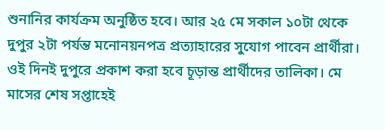শুনানির কার্যক্রম অনুষ্ঠিত হবে। আর ২৫ মে সকাল ১০টা থেকে দুপুর ২টা পর্যন্ত মনোনয়নপত্র প্রত্যাহারের সুযোগ পাবেন প্রার্থীরা। ওই দিনই দুপুরে প্রকাশ করা হবে চূড়ান্ত প্রার্থীদের তালিকা। মে মাসের শেষ সপ্তাহেই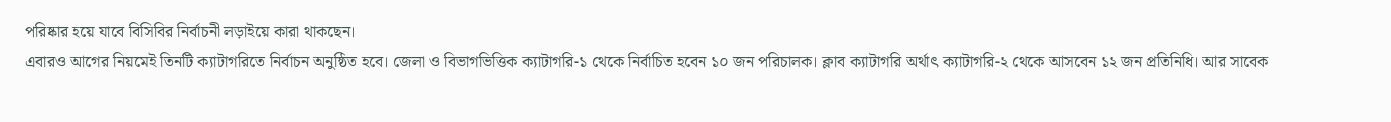পরিষ্কার হয়ে যাবে বিসিবির নির্বাচনী লড়াইয়ে কারা থাকছেন।
এবারও আগের নিয়মেই তিনটি ক্যাটাগরিতে নির্বাচন অনুষ্ঠিত হবে। জেলা ও বিভাগভিত্তিক ক্যাটাগরি-১ থেকে নির্বাচিত হবেন ১০ জন পরিচালক। ক্লাব ক্যাটাগরি অর্থাৎ ক্যাটাগরি-২ থেকে আসবেন ১২ জন প্রতিনিধি। আর সাবেক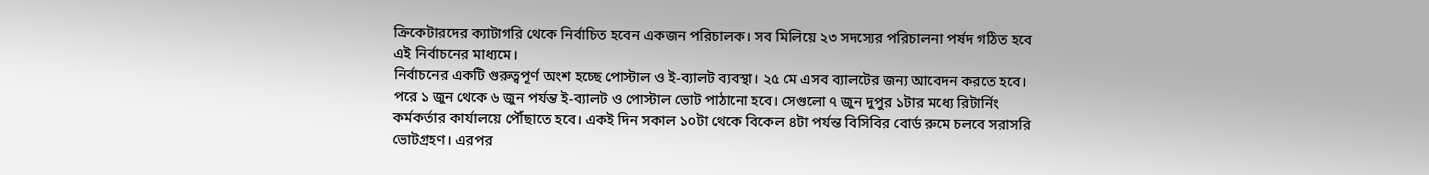ক্রিকেটারদের ক্যাটাগরি থেকে নির্বাচিত হবেন একজন পরিচালক। সব মিলিয়ে ২৩ সদস্যের পরিচালনা পর্ষদ গঠিত হবে এই নির্বাচনের মাধ্যমে।
নির্বাচনের একটি গুরুত্বপূর্ণ অংশ হচ্ছে পোস্টাল ও ই-ব্যালট ব্যবস্থা। ২৫ মে এসব ব্যালটের জন্য আবেদন করতে হবে। পরে ১ জুন থেকে ৬ জুন পর্যন্ত ই-ব্যালট ও পোস্টাল ভোট পাঠানো হবে। সেগুলো ৭ জুন দুপুর ১টার মধ্যে রিটার্নিং কর্মকর্তার কার্যালয়ে পৌঁছাতে হবে। একই দিন সকাল ১০টা থেকে বিকেল ৪টা পর্যন্ত বিসিবির বোর্ড রুমে চলবে সরাসরি ভোটগ্রহণ। এরপর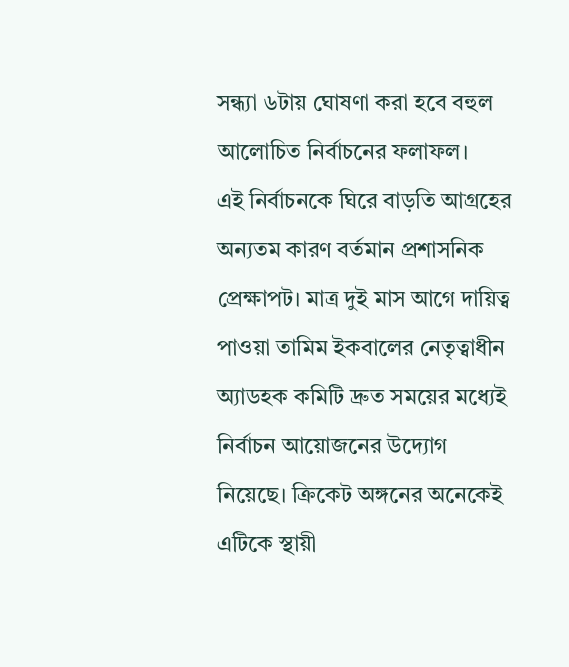সন্ধ্যা ৬টায় ঘোষণা করা হবে বহুল আলোচিত নির্বাচনের ফলাফল।
এই নির্বাচনকে ঘিরে বাড়তি আগ্রহের অন্যতম কারণ বর্তমান প্রশাসনিক প্রেক্ষাপট। মাত্র দুই মাস আগে দায়িত্ব পাওয়া তামিম ইকবালের নেতৃত্বাধীন অ্যাডহক কমিটি দ্রুত সময়ের মধ্যেই নির্বাচন আয়োজনের উদ্যোগ নিয়েছে। ক্রিকেট অঙ্গনের অনেকেই এটিকে স্থায়ী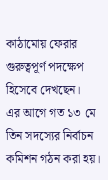কাঠামোয় ফেরার গুরুত্বপূর্ণ পদক্ষেপ হিসেবে দেখছেন।
এর আগে গত ১৩ মে তিন সদস্যের নির্বাচন কমিশন গঠন করা হয়।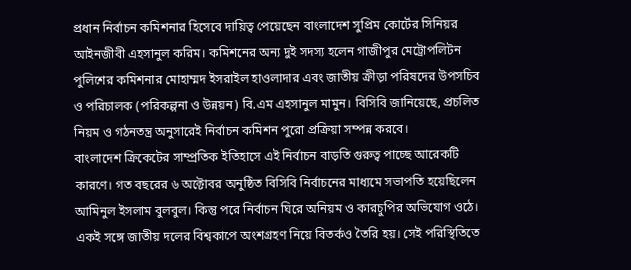প্রধান নির্বাচন কমিশনার হিসেবে দায়িত্ব পেয়েছেন বাংলাদেশ সুপ্রিম কোর্টের সিনিয়র আইনজীবী এহসানুল করিম। কমিশনের অন্য দুই সদস্য হলেন গাজীপুর মেট্রোপলিটন পুলিশের কমিশনার মোহাম্মদ ইসরাইল হাওলাদার এবং জাতীয় ক্রীড়া পরিষদের উপসচিব ও পরিচালক (পরিকল্পনা ও উন্নয়ন) বি.এম এহসানুল মামুন। বিসিবি জানিয়েছে, প্রচলিত নিয়ম ও গঠনতন্ত্র অনুসারেই নির্বাচন কমিশন পুরো প্রক্রিয়া সম্পন্ন করবে।
বাংলাদেশ ক্রিকেটের সাম্প্রতিক ইতিহাসে এই নির্বাচন বাড়তি গুরুত্ব পাচ্ছে আরেকটি কারণে। গত বছরের ৬ অক্টোবর অনুষ্ঠিত বিসিবি নির্বাচনের মাধ্যমে সভাপতি হয়েছিলেন আমিনুল ইসলাম বুলবুল। কিন্তু পরে নির্বাচন ঘিরে অনিয়ম ও কারচুপির অভিযোগ ওঠে। একই সঙ্গে জাতীয় দলের বিশ্বকাপে অংশগ্রহণ নিয়ে বিতর্কও তৈরি হয়। সেই পরিস্থিতিতে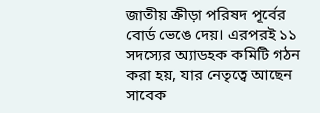জাতীয় ক্রীড়া পরিষদ পূর্বের বোর্ড ভেঙে দেয়। এরপরই ১১ সদস্যের অ্যাডহক কমিটি গঠন করা হয়, যার নেতৃত্বে আছেন সাবেক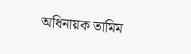অধিনায়ক তামিম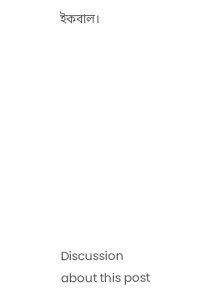ইকবাল।










Discussion about this post